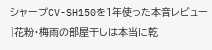シャープCV-SH150を1年使った本音レビュー|花粉・梅雨の部屋干しは本当に乾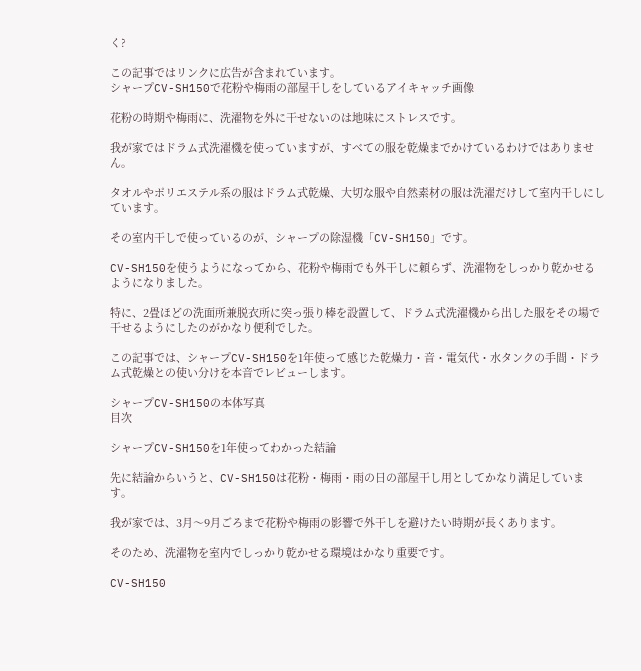く?

この記事ではリンクに広告が含まれています。
シャープCV-SH150で花粉や梅雨の部屋干しをしているアイキャッチ画像

花粉の時期や梅雨に、洗濯物を外に干せないのは地味にストレスです。

我が家ではドラム式洗濯機を使っていますが、すべての服を乾燥までかけているわけではありません。

タオルやポリエステル系の服はドラム式乾燥、大切な服や自然素材の服は洗濯だけして室内干しにしています。

その室内干しで使っているのが、シャープの除湿機「CV-SH150」です。

CV-SH150を使うようになってから、花粉や梅雨でも外干しに頼らず、洗濯物をしっかり乾かせるようになりました。

特に、2畳ほどの洗面所兼脱衣所に突っ張り棒を設置して、ドラム式洗濯機から出した服をその場で干せるようにしたのがかなり便利でした。

この記事では、シャープCV-SH150を1年使って感じた乾燥力・音・電気代・水タンクの手間・ドラム式乾燥との使い分けを本音でレビューします。

シャープCV-SH150の本体写真
目次

シャープCV-SH150を1年使ってわかった結論

先に結論からいうと、CV-SH150は花粉・梅雨・雨の日の部屋干し用としてかなり満足しています。

我が家では、3月〜9月ごろまで花粉や梅雨の影響で外干しを避けたい時期が長くあります。

そのため、洗濯物を室内でしっかり乾かせる環境はかなり重要です。

CV-SH150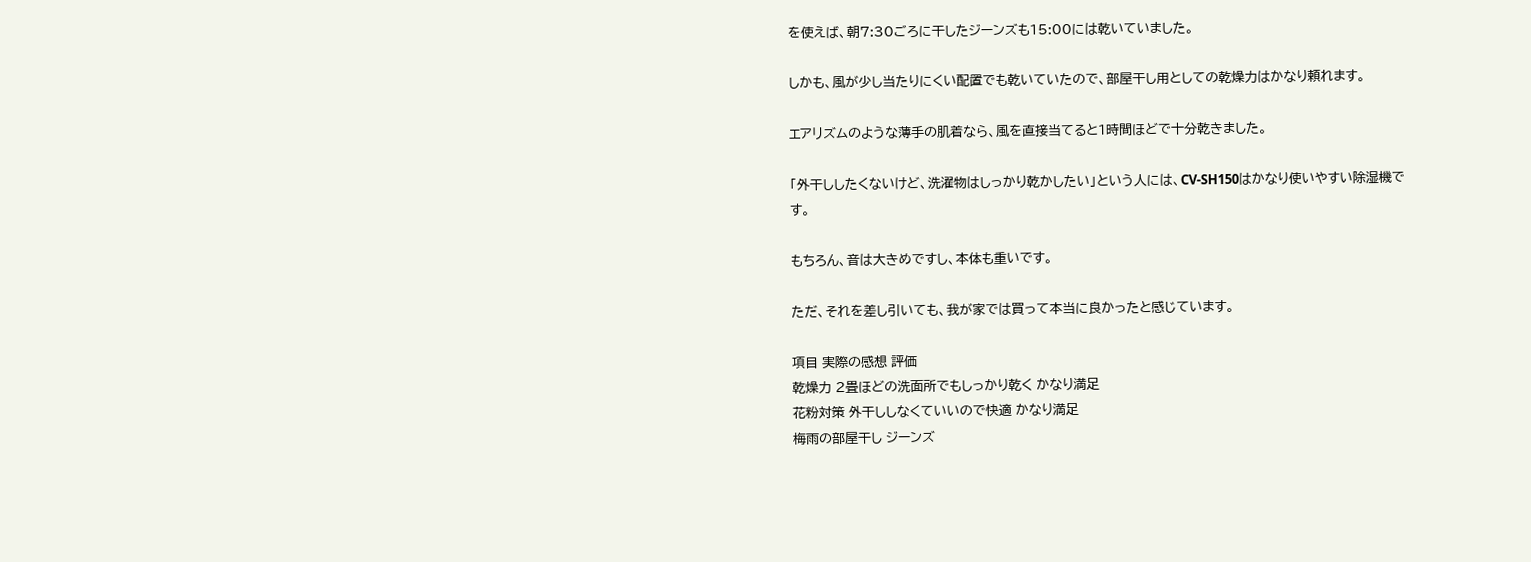を使えば、朝7:30ごろに干したジーンズも15:00には乾いていました。

しかも、風が少し当たりにくい配置でも乾いていたので、部屋干し用としての乾燥力はかなり頼れます。

エアリズムのような薄手の肌着なら、風を直接当てると1時間ほどで十分乾きました。

「外干ししたくないけど、洗濯物はしっかり乾かしたい」という人には、CV-SH150はかなり使いやすい除湿機です。

もちろん、音は大きめですし、本体も重いです。

ただ、それを差し引いても、我が家では買って本当に良かったと感じています。

項目 実際の感想 評価
乾燥力 2畳ほどの洗面所でもしっかり乾く かなり満足
花粉対策 外干ししなくていいので快適 かなり満足
梅雨の部屋干し ジーンズ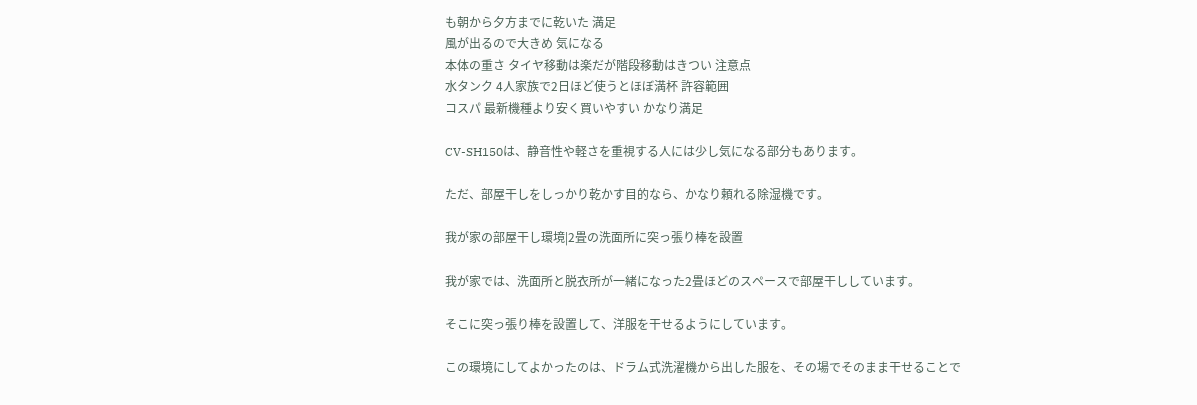も朝から夕方までに乾いた 満足
風が出るので大きめ 気になる
本体の重さ タイヤ移動は楽だが階段移動はきつい 注意点
水タンク 4人家族で2日ほど使うとほぼ満杯 許容範囲
コスパ 最新機種より安く買いやすい かなり満足

CV-SH150は、静音性や軽さを重視する人には少し気になる部分もあります。

ただ、部屋干しをしっかり乾かす目的なら、かなり頼れる除湿機です。

我が家の部屋干し環境|2畳の洗面所に突っ張り棒を設置

我が家では、洗面所と脱衣所が一緒になった2畳ほどのスペースで部屋干ししています。

そこに突っ張り棒を設置して、洋服を干せるようにしています。

この環境にしてよかったのは、ドラム式洗濯機から出した服を、その場でそのまま干せることで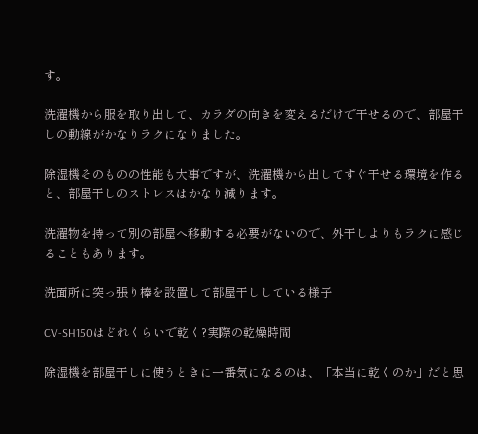す。

洗濯機から服を取り出して、カラダの向きを変えるだけで干せるので、部屋干しの動線がかなりラクになりました。

除湿機そのものの性能も大事ですが、洗濯機から出してすぐ干せる環境を作ると、部屋干しのストレスはかなり減ります。

洗濯物を持って別の部屋へ移動する必要がないので、外干しよりもラクに感じることもあります。

洗面所に突っ張り棒を設置して部屋干ししている様子

CV-SH150はどれくらいで乾く?実際の乾燥時間

除湿機を部屋干しに使うときに一番気になるのは、「本当に乾くのか」だと思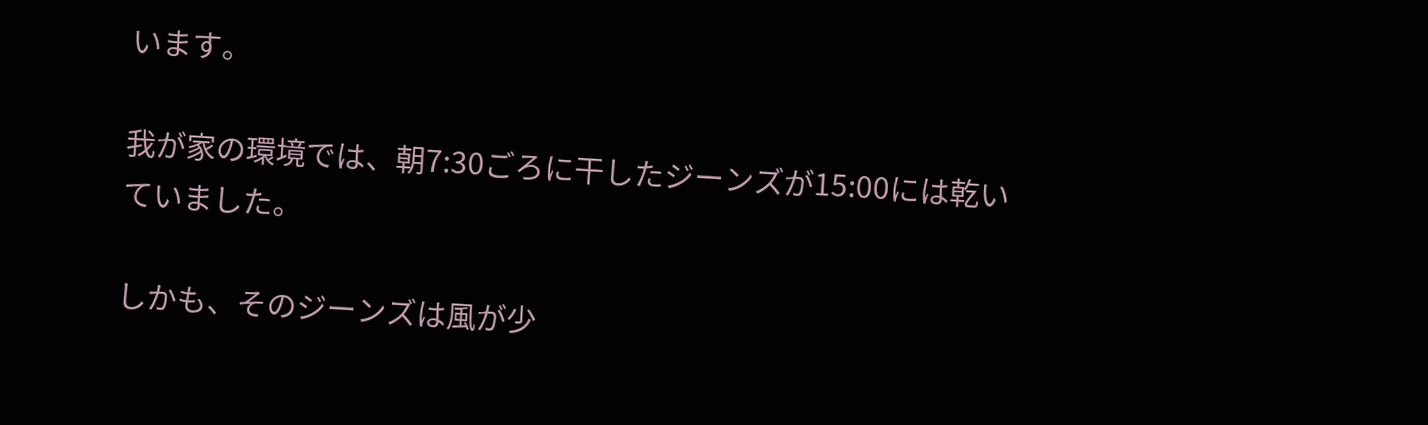います。

我が家の環境では、朝7:30ごろに干したジーンズが15:00には乾いていました。

しかも、そのジーンズは風が少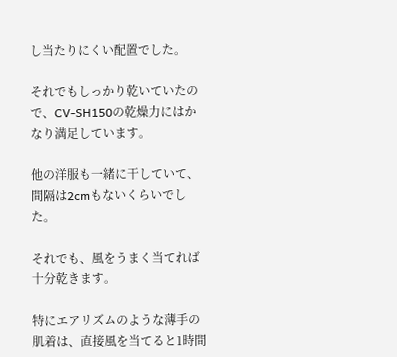し当たりにくい配置でした。

それでもしっかり乾いていたので、CV-SH150の乾燥力にはかなり満足しています。

他の洋服も一緒に干していて、間隔は2cmもないくらいでした。

それでも、風をうまく当てれば十分乾きます。

特にエアリズムのような薄手の肌着は、直接風を当てると1時間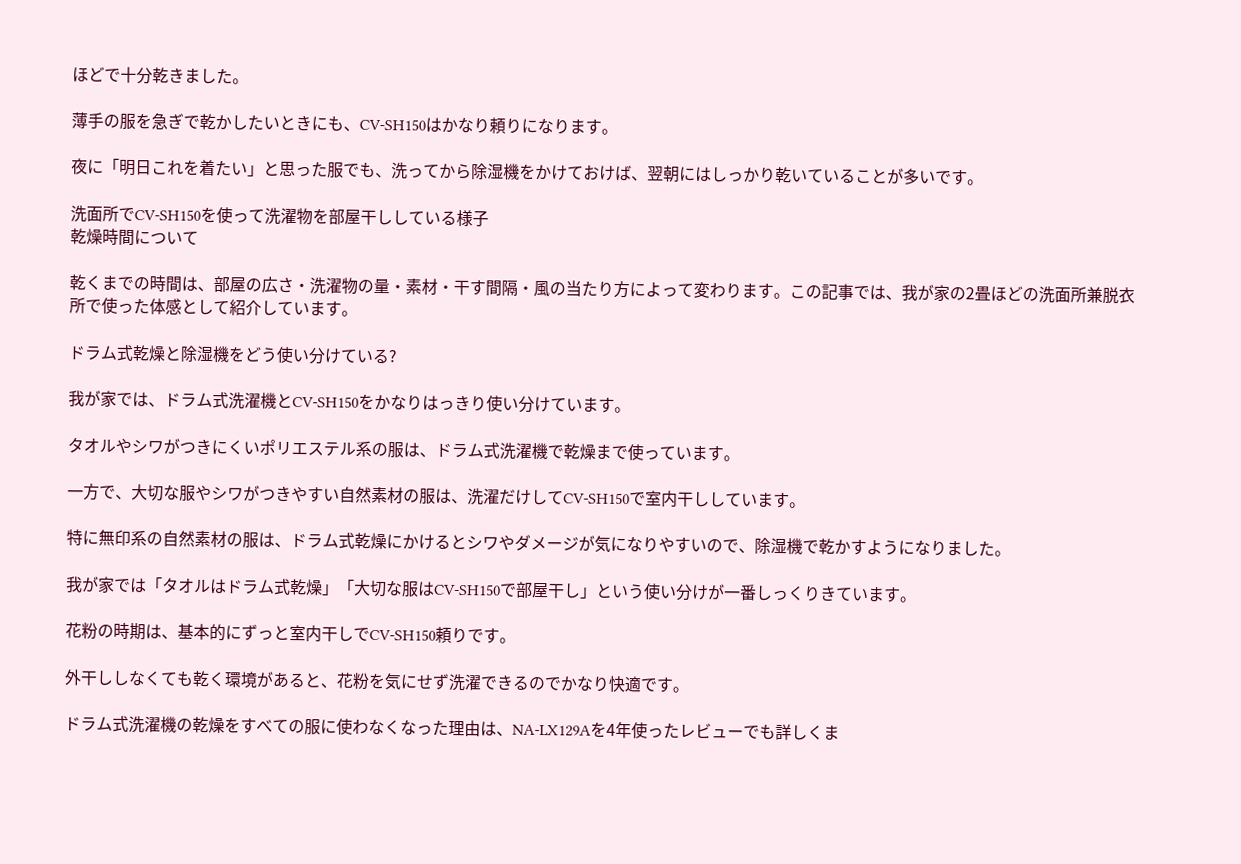ほどで十分乾きました。

薄手の服を急ぎで乾かしたいときにも、CV-SH150はかなり頼りになります。

夜に「明日これを着たい」と思った服でも、洗ってから除湿機をかけておけば、翌朝にはしっかり乾いていることが多いです。

洗面所でCV-SH150を使って洗濯物を部屋干ししている様子
乾燥時間について

乾くまでの時間は、部屋の広さ・洗濯物の量・素材・干す間隔・風の当たり方によって変わります。この記事では、我が家の2畳ほどの洗面所兼脱衣所で使った体感として紹介しています。

ドラム式乾燥と除湿機をどう使い分けている?

我が家では、ドラム式洗濯機とCV-SH150をかなりはっきり使い分けています。

タオルやシワがつきにくいポリエステル系の服は、ドラム式洗濯機で乾燥まで使っています。

一方で、大切な服やシワがつきやすい自然素材の服は、洗濯だけしてCV-SH150で室内干ししています。

特に無印系の自然素材の服は、ドラム式乾燥にかけるとシワやダメージが気になりやすいので、除湿機で乾かすようになりました。

我が家では「タオルはドラム式乾燥」「大切な服はCV-SH150で部屋干し」という使い分けが一番しっくりきています。

花粉の時期は、基本的にずっと室内干しでCV-SH150頼りです。

外干ししなくても乾く環境があると、花粉を気にせず洗濯できるのでかなり快適です。

ドラム式洗濯機の乾燥をすべての服に使わなくなった理由は、NA-LX129Aを4年使ったレビューでも詳しくま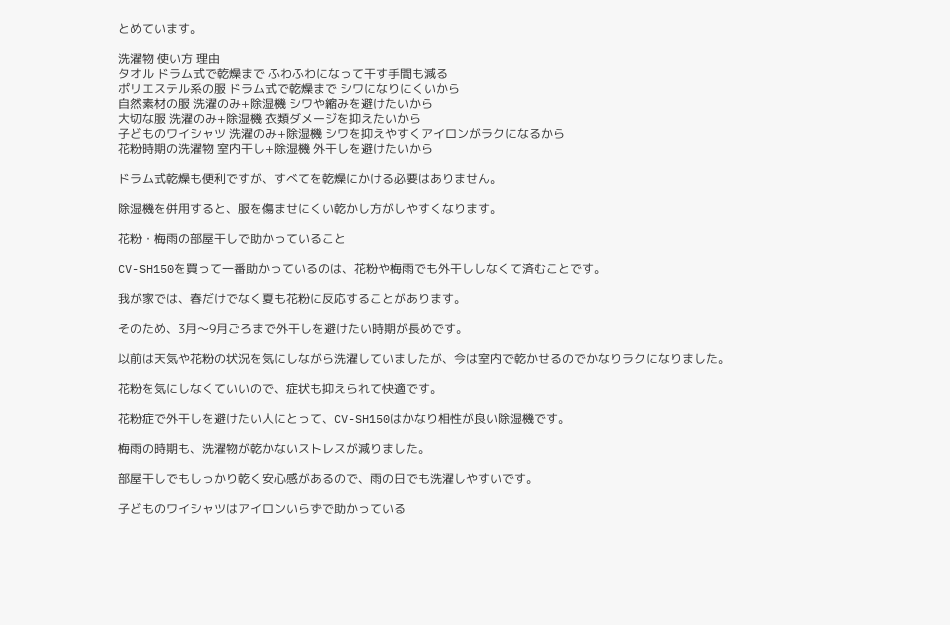とめています。

洗濯物 使い方 理由
タオル ドラム式で乾燥まで ふわふわになって干す手間も減る
ポリエステル系の服 ドラム式で乾燥まで シワになりにくいから
自然素材の服 洗濯のみ+除湿機 シワや縮みを避けたいから
大切な服 洗濯のみ+除湿機 衣類ダメージを抑えたいから
子どものワイシャツ 洗濯のみ+除湿機 シワを抑えやすくアイロンがラクになるから
花粉時期の洗濯物 室内干し+除湿機 外干しを避けたいから

ドラム式乾燥も便利ですが、すべてを乾燥にかける必要はありません。

除湿機を併用すると、服を傷ませにくい乾かし方がしやすくなります。

花粉・梅雨の部屋干しで助かっていること

CV-SH150を買って一番助かっているのは、花粉や梅雨でも外干ししなくて済むことです。

我が家では、春だけでなく夏も花粉に反応することがあります。

そのため、3月〜9月ごろまで外干しを避けたい時期が長めです。

以前は天気や花粉の状況を気にしながら洗濯していましたが、今は室内で乾かせるのでかなりラクになりました。

花粉を気にしなくていいので、症状も抑えられて快適です。

花粉症で外干しを避けたい人にとって、CV-SH150はかなり相性が良い除湿機です。

梅雨の時期も、洗濯物が乾かないストレスが減りました。

部屋干しでもしっかり乾く安心感があるので、雨の日でも洗濯しやすいです。

子どものワイシャツはアイロンいらずで助かっている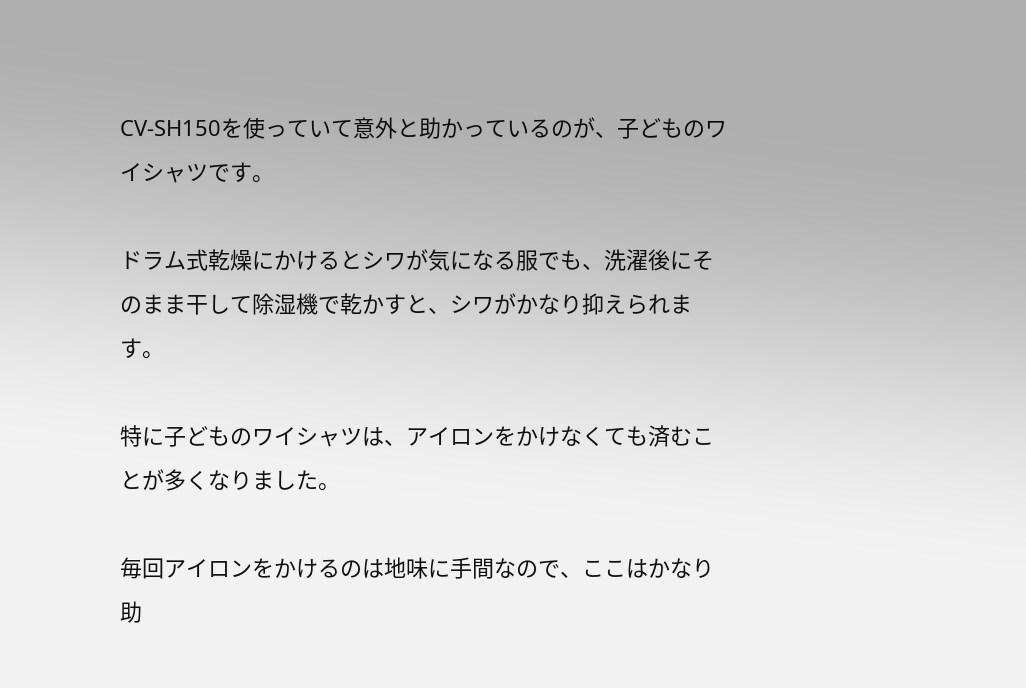CV-SH150を使っていて意外と助かっているのが、子どものワイシャツです。

ドラム式乾燥にかけるとシワが気になる服でも、洗濯後にそのまま干して除湿機で乾かすと、シワがかなり抑えられます。

特に子どものワイシャツは、アイロンをかけなくても済むことが多くなりました。

毎回アイロンをかけるのは地味に手間なので、ここはかなり助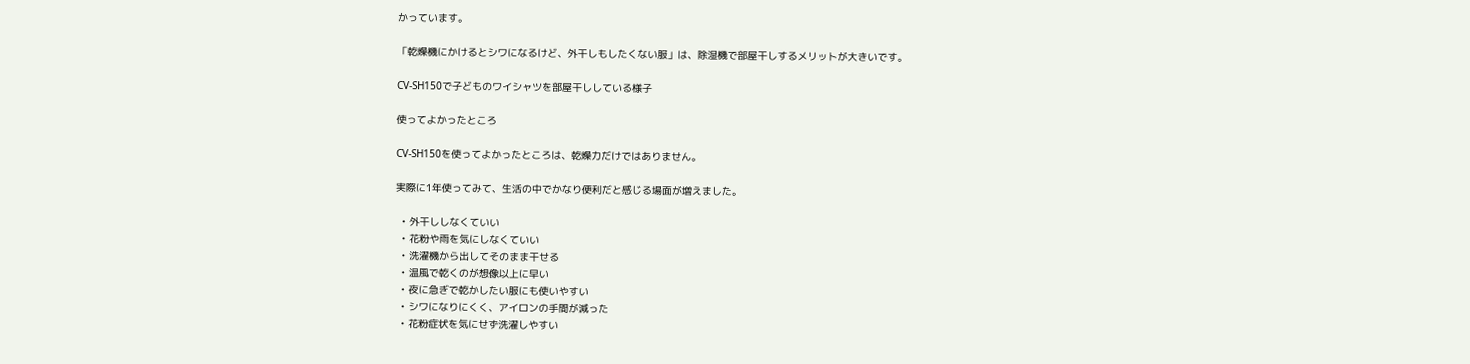かっています。

「乾燥機にかけるとシワになるけど、外干しもしたくない服」は、除湿機で部屋干しするメリットが大きいです。

CV-SH150で子どものワイシャツを部屋干ししている様子

使ってよかったところ

CV-SH150を使ってよかったところは、乾燥力だけではありません。

実際に1年使ってみて、生活の中でかなり便利だと感じる場面が増えました。

  • 外干ししなくていい
  • 花粉や雨を気にしなくていい
  • 洗濯機から出してそのまま干せる
  • 温風で乾くのが想像以上に早い
  • 夜に急ぎで乾かしたい服にも使いやすい
  • シワになりにくく、アイロンの手間が減った
  • 花粉症状を気にせず洗濯しやすい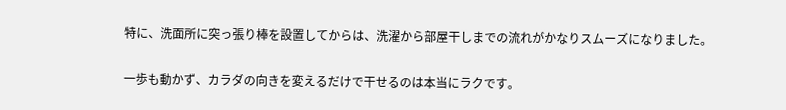特に、洗面所に突っ張り棒を設置してからは、洗濯から部屋干しまでの流れがかなりスムーズになりました。

一歩も動かず、カラダの向きを変えるだけで干せるのは本当にラクです。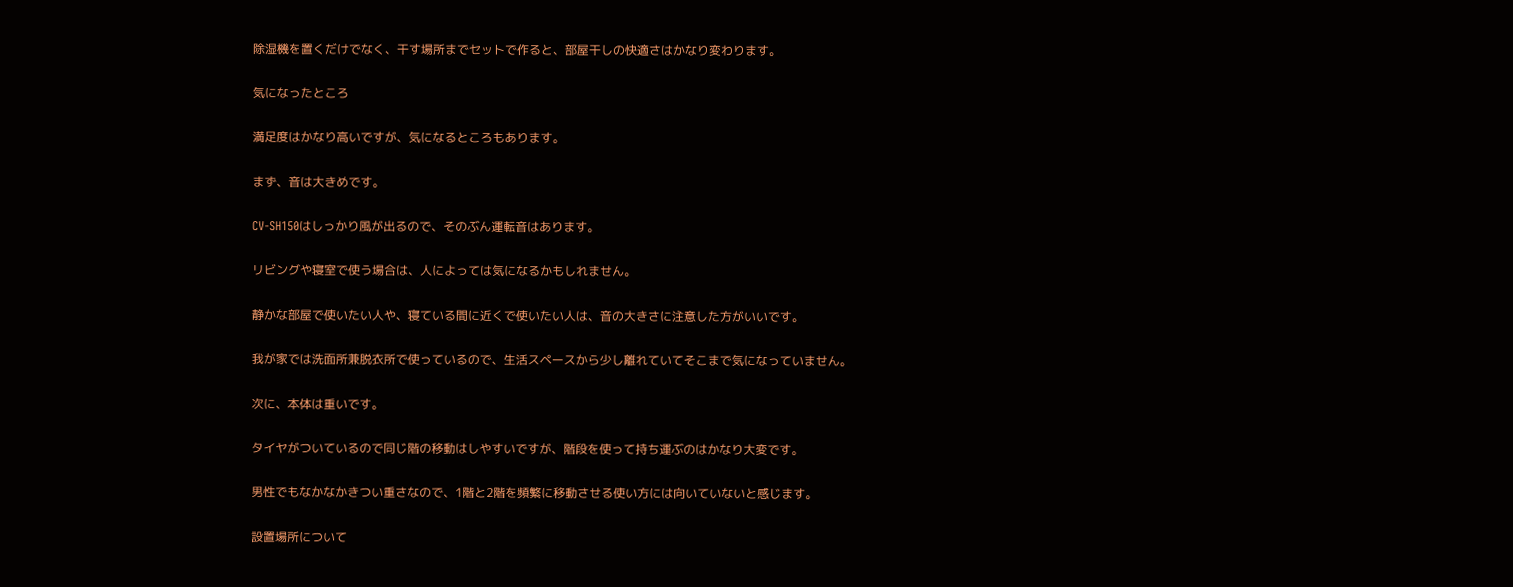除湿機を置くだけでなく、干す場所までセットで作ると、部屋干しの快適さはかなり変わります。

気になったところ

満足度はかなり高いですが、気になるところもあります。

まず、音は大きめです。

CV-SH150はしっかり風が出るので、そのぶん運転音はあります。

リビングや寝室で使う場合は、人によっては気になるかもしれません。

静かな部屋で使いたい人や、寝ている間に近くで使いたい人は、音の大きさに注意した方がいいです。

我が家では洗面所兼脱衣所で使っているので、生活スペースから少し離れていてそこまで気になっていません。

次に、本体は重いです。

タイヤがついているので同じ階の移動はしやすいですが、階段を使って持ち運ぶのはかなり大変です。

男性でもなかなかきつい重さなので、1階と2階を頻繁に移動させる使い方には向いていないと感じます。

設置場所について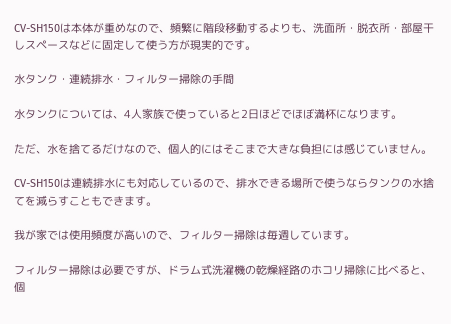CV-SH150は本体が重めなので、頻繁に階段移動するよりも、洗面所・脱衣所・部屋干しスペースなどに固定して使う方が現実的です。

水タンク・連続排水・フィルター掃除の手間

水タンクについては、4人家族で使っていると2日ほどでほぼ満杯になります。

ただ、水を捨てるだけなので、個人的にはそこまで大きな負担には感じていません。

CV-SH150は連続排水にも対応しているので、排水できる場所で使うならタンクの水捨てを減らすこともできます。

我が家では使用頻度が高いので、フィルター掃除は毎週しています。

フィルター掃除は必要ですが、ドラム式洗濯機の乾燥経路のホコリ掃除に比べると、個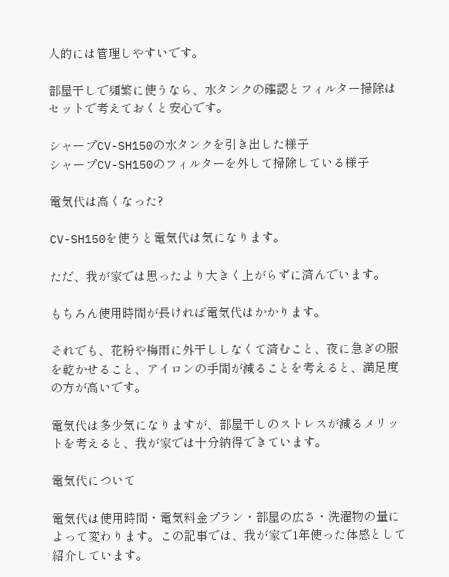人的には管理しやすいです。

部屋干しで頻繁に使うなら、水タンクの確認とフィルター掃除はセットで考えておくと安心です。

シャープCV-SH150の水タンクを引き出した様子
シャープCV-SH150のフィルターを外して掃除している様子

電気代は高くなった?

CV-SH150を使うと電気代は気になります。

ただ、我が家では思ったより大きく上がらずに済んでいます。

もちろん使用時間が長ければ電気代はかかります。

それでも、花粉や梅雨に外干ししなくて済むこと、夜に急ぎの服を乾かせること、アイロンの手間が減ることを考えると、満足度の方が高いです。

電気代は多少気になりますが、部屋干しのストレスが減るメリットを考えると、我が家では十分納得できています。

電気代について

電気代は使用時間・電気料金プラン・部屋の広さ・洗濯物の量によって変わります。この記事では、我が家で1年使った体感として紹介しています。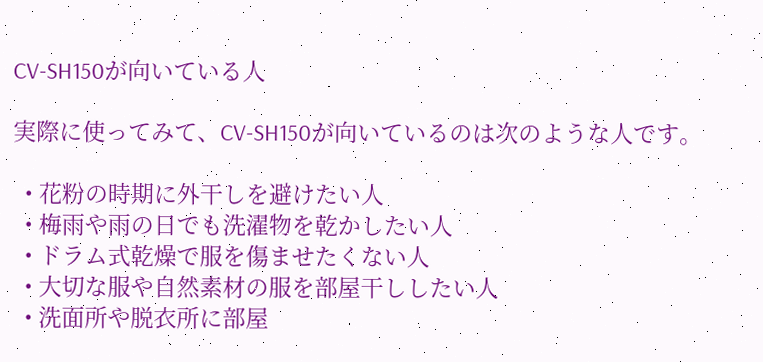CV-SH150が向いている人

実際に使ってみて、CV-SH150が向いているのは次のような人です。

  • 花粉の時期に外干しを避けたい人
  • 梅雨や雨の日でも洗濯物を乾かしたい人
  • ドラム式乾燥で服を傷ませたくない人
  • 大切な服や自然素材の服を部屋干ししたい人
  • 洗面所や脱衣所に部屋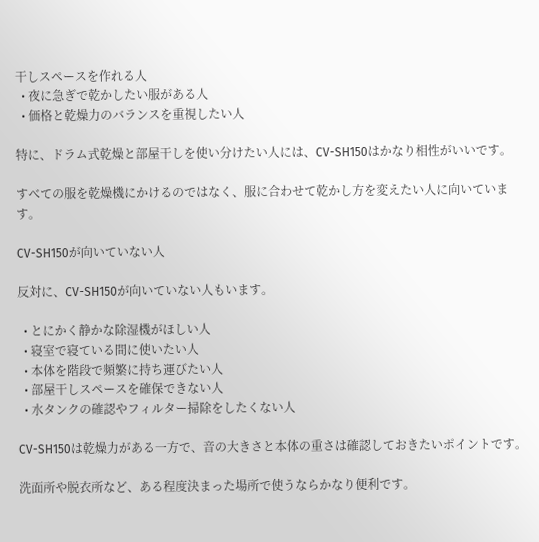干しスペースを作れる人
  • 夜に急ぎで乾かしたい服がある人
  • 価格と乾燥力のバランスを重視したい人

特に、ドラム式乾燥と部屋干しを使い分けたい人には、CV-SH150はかなり相性がいいです。

すべての服を乾燥機にかけるのではなく、服に合わせて乾かし方を変えたい人に向いています。

CV-SH150が向いていない人

反対に、CV-SH150が向いていない人もいます。

  • とにかく静かな除湿機がほしい人
  • 寝室で寝ている間に使いたい人
  • 本体を階段で頻繁に持ち運びたい人
  • 部屋干しスペースを確保できない人
  • 水タンクの確認やフィルター掃除をしたくない人

CV-SH150は乾燥力がある一方で、音の大きさと本体の重さは確認しておきたいポイントです。

洗面所や脱衣所など、ある程度決まった場所で使うならかなり便利です。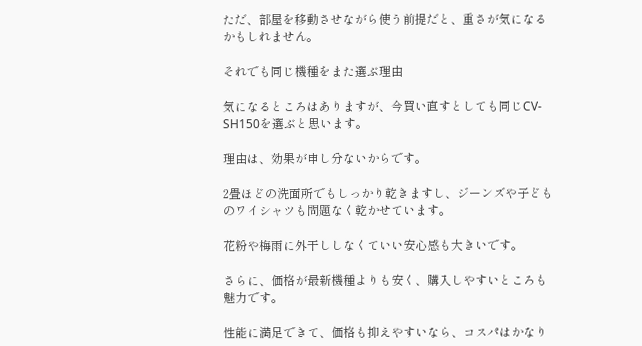ただ、部屋を移動させながら使う前提だと、重さが気になるかもしれません。

それでも同じ機種をまた選ぶ理由

気になるところはありますが、今買い直すとしても同じCV-SH150を選ぶと思います。

理由は、効果が申し分ないからです。

2畳ほどの洗面所でもしっかり乾きますし、ジーンズや子どものワイシャツも問題なく乾かせています。

花粉や梅雨に外干ししなくていい安心感も大きいです。

さらに、価格が最新機種よりも安く、購入しやすいところも魅力です。

性能に満足できて、価格も抑えやすいなら、コスパはかなり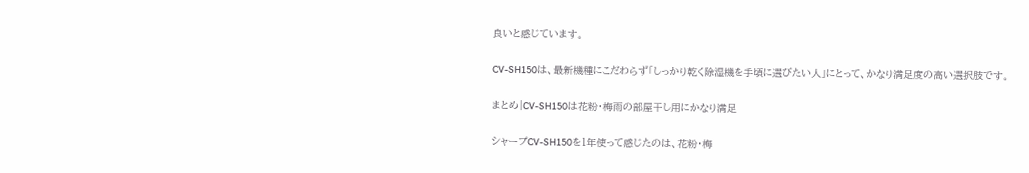良いと感じています。

CV-SH150は、最新機種にこだわらず「しっかり乾く除湿機を手頃に選びたい人」にとって、かなり満足度の高い選択肢です。

まとめ|CV-SH150は花粉・梅雨の部屋干し用にかなり満足

シャープCV-SH150を1年使って感じたのは、花粉・梅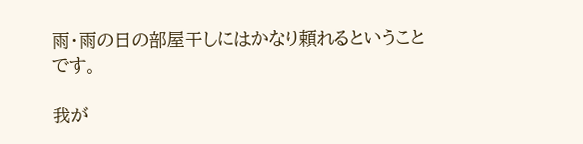雨・雨の日の部屋干しにはかなり頼れるということです。

我が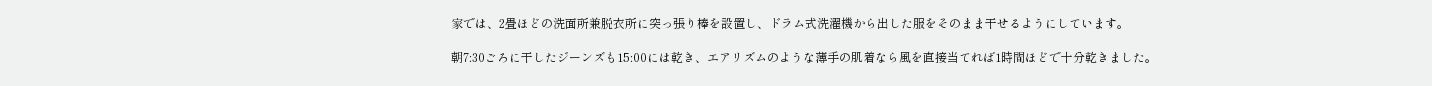家では、2畳ほどの洗面所兼脱衣所に突っ張り棒を設置し、ドラム式洗濯機から出した服をそのまま干せるようにしています。

朝7:30ごろに干したジーンズも15:00には乾き、エアリズムのような薄手の肌着なら風を直接当てれば1時間ほどで十分乾きました。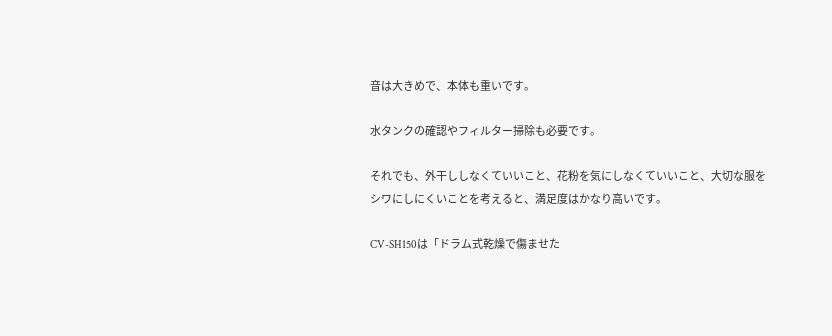音は大きめで、本体も重いです。

水タンクの確認やフィルター掃除も必要です。

それでも、外干ししなくていいこと、花粉を気にしなくていいこと、大切な服をシワにしにくいことを考えると、満足度はかなり高いです。

CV-SH150は「ドラム式乾燥で傷ませた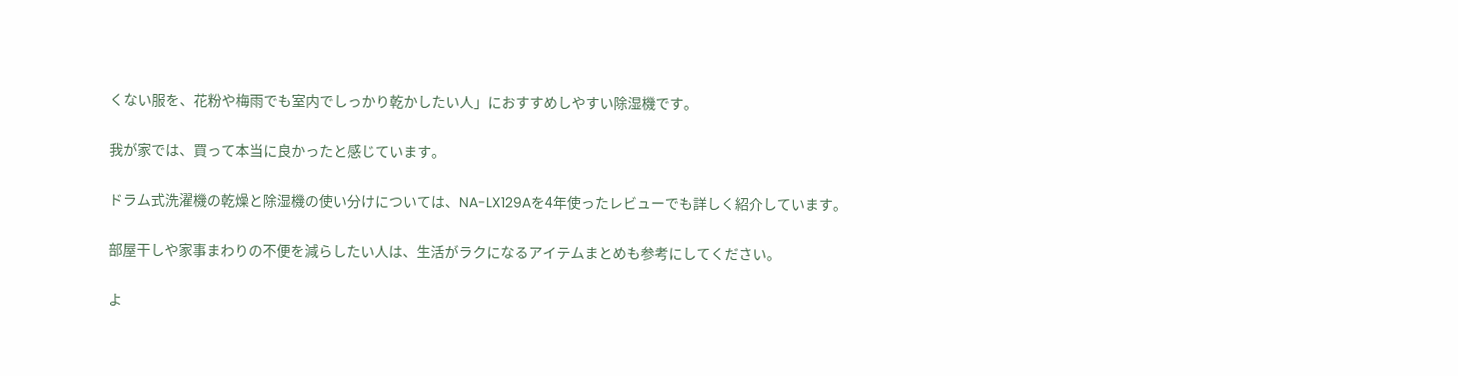くない服を、花粉や梅雨でも室内でしっかり乾かしたい人」におすすめしやすい除湿機です。

我が家では、買って本当に良かったと感じています。

ドラム式洗濯機の乾燥と除湿機の使い分けについては、NA-LX129Aを4年使ったレビューでも詳しく紹介しています。

部屋干しや家事まわりの不便を減らしたい人は、生活がラクになるアイテムまとめも参考にしてください。

よ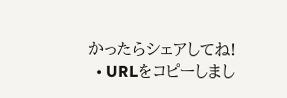かったらシェアしてね!
  • URLをコピーしまし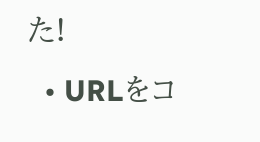た!
  • URLをコ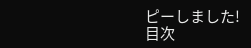ピーしました!
目次